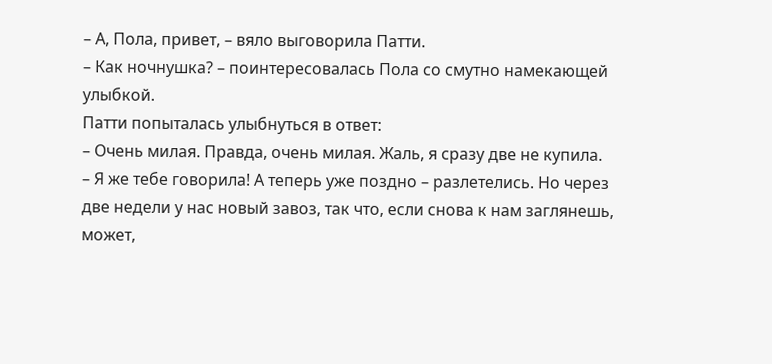– А, Пола, привет, – вяло выговорила Патти.
– Как ночнушка? – поинтересовалась Пола со смутно намекающей улыбкой.
Патти попыталась улыбнуться в ответ:
– Очень милая. Правда, очень милая. Жаль, я сразу две не купила.
– Я же тебе говорила! А теперь уже поздно – разлетелись. Но через две недели у нас новый завоз, так что, если снова к нам заглянешь, может,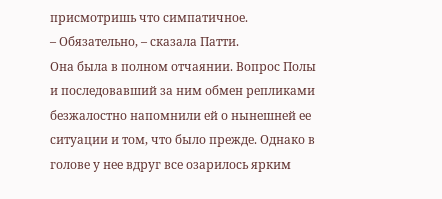присмотришь что симпатичное.
– Обязательно, – сказала Патти.
Она была в полном отчаянии. Вопрос Полы и последовавший за ним обмен репликами безжалостно напомнили ей о нынешней ее ситуации и том, что было прежде. Однако в голове у нее вдруг все озарилось ярким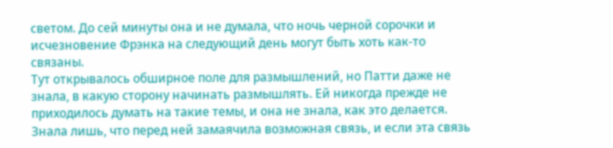светом. До сей минуты она и не думала, что ночь черной сорочки и исчезновение Фрэнка на следующий день могут быть хоть как-то связаны.
Тут открывалось обширное поле для размышлений, но Патти даже не знала, в какую сторону начинать размышлять. Ей никогда прежде не приходилось думать на такие темы, и она не знала, как это делается. Знала лишь, что перед ней замаячила возможная связь, и если эта связь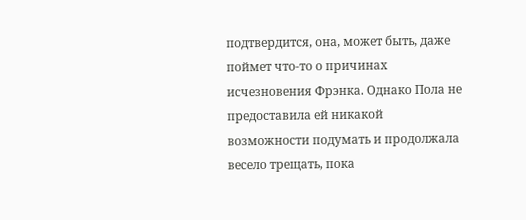подтвердится, она, может быть, даже поймет что-то о причинах исчезновения Фрэнка. Однако Пола не предоставила ей никакой возможности подумать и продолжала весело трещать, пока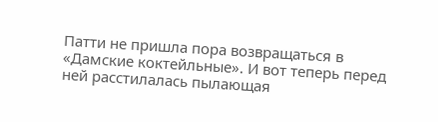Патти не пришла пора возвращаться в «Дамские коктейльные». И вот теперь перед ней расстилалась пылающая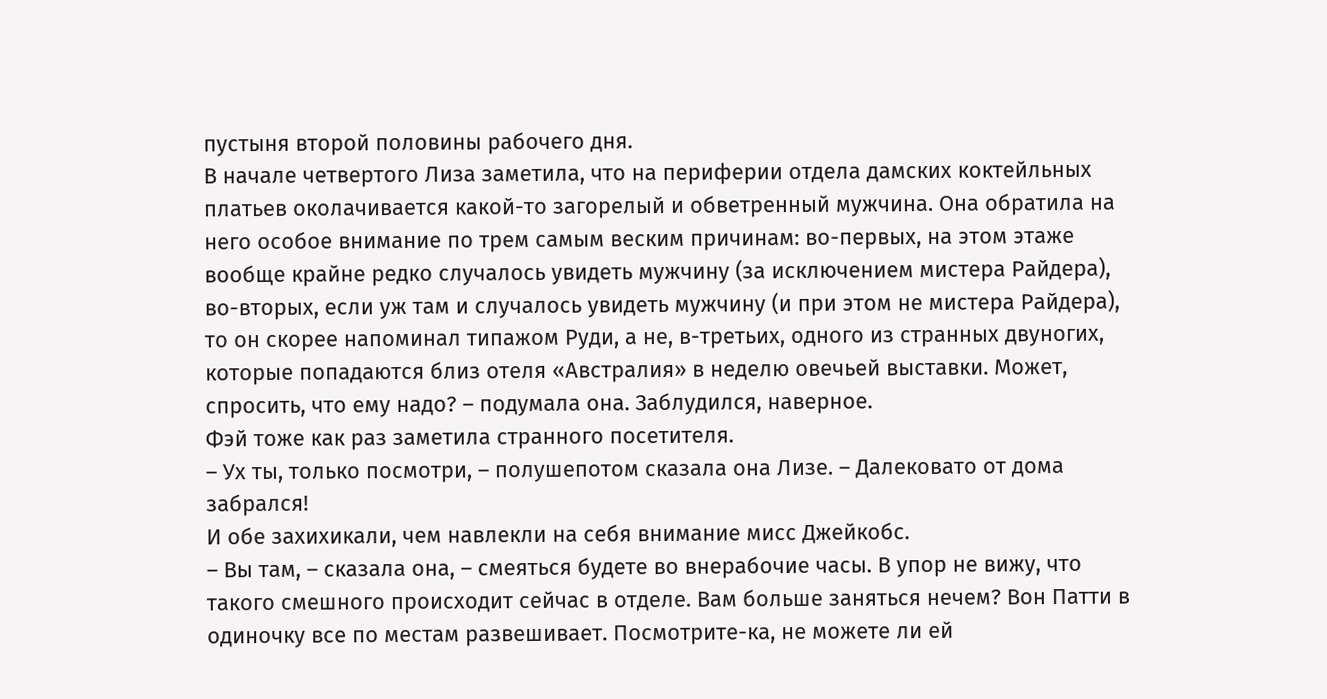пустыня второй половины рабочего дня.
В начале четвертого Лиза заметила, что на периферии отдела дамских коктейльных платьев околачивается какой-то загорелый и обветренный мужчина. Она обратила на него особое внимание по трем самым веским причинам: во-первых, на этом этаже вообще крайне редко случалось увидеть мужчину (за исключением мистера Райдера), во-вторых, если уж там и случалось увидеть мужчину (и при этом не мистера Райдера), то он скорее напоминал типажом Руди, а не, в-третьих, одного из странных двуногих, которые попадаются близ отеля «Австралия» в неделю овечьей выставки. Может, спросить, что ему надо? – подумала она. Заблудился, наверное.
Фэй тоже как раз заметила странного посетителя.
– Ух ты, только посмотри, – полушепотом сказала она Лизе. – Далековато от дома забрался!
И обе захихикали, чем навлекли на себя внимание мисс Джейкобс.
– Вы там, – сказала она, – смеяться будете во внерабочие часы. В упор не вижу, что такого смешного происходит сейчас в отделе. Вам больше заняться нечем? Вон Патти в одиночку все по местам развешивает. Посмотрите-ка, не можете ли ей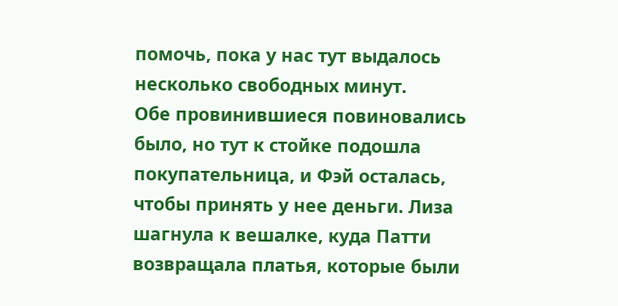помочь, пока у нас тут выдалось несколько свободных минут.
Обе провинившиеся повиновались было, но тут к стойке подошла покупательница, и Фэй осталась, чтобы принять у нее деньги. Лиза шагнула к вешалке, куда Патти возвращала платья, которые были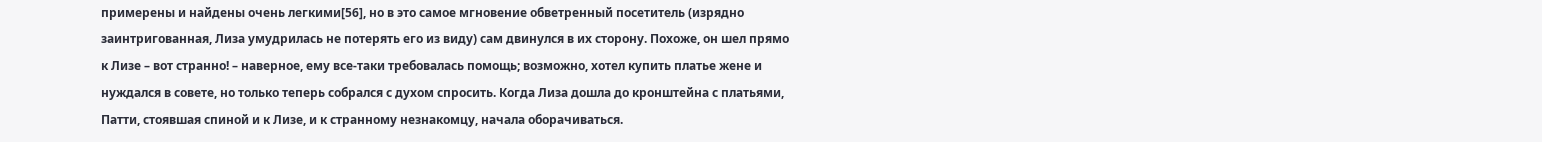примерены и найдены очень легкими[56], но в это самое мгновение обветренный посетитель (изрядно заинтригованная, Лиза умудрилась не потерять его из виду) сам двинулся в их сторону. Похоже, он шел прямо к Лизе – вот странно! – наверное, ему все-таки требовалась помощь; возможно, хотел купить платье жене и нуждался в совете, но только теперь собрался с духом спросить. Когда Лиза дошла до кронштейна с платьями, Патти, стоявшая спиной и к Лизе, и к странному незнакомцу, начала оборачиваться.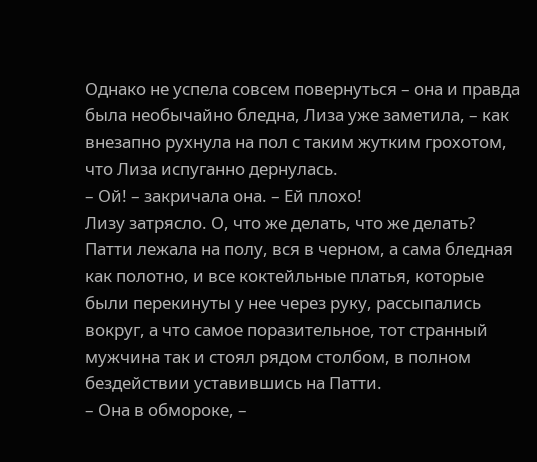Однако не успела совсем повернуться – она и правда была необычайно бледна, Лиза уже заметила, – как внезапно рухнула на пол с таким жутким грохотом, что Лиза испуганно дернулась.
– Ой! – закричала она. – Ей плохо!
Лизу затрясло. О, что же делать, что же делать? Патти лежала на полу, вся в черном, а сама бледная как полотно, и все коктейльные платья, которые были перекинуты у нее через руку, рассыпались вокруг, а что самое поразительное, тот странный мужчина так и стоял рядом столбом, в полном бездействии уставившись на Патти.
– Она в обмороке, –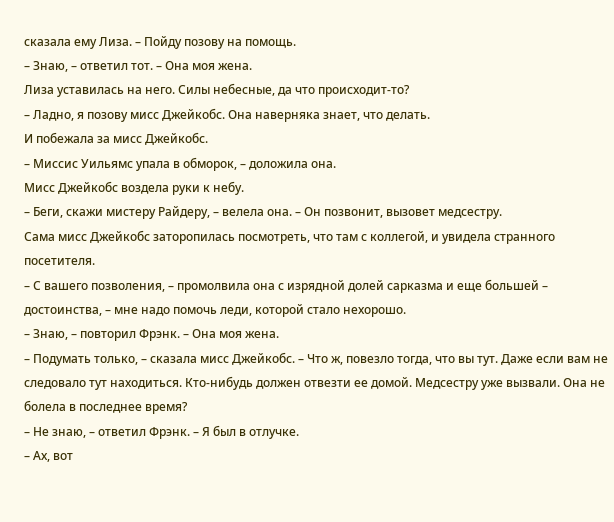сказала ему Лиза. – Пойду позову на помощь.
– Знаю, – ответил тот. – Она моя жена.
Лиза уставилась на него. Силы небесные, да что происходит-то?
– Ладно, я позову мисс Джейкобс. Она наверняка знает, что делать.
И побежала за мисс Джейкобс.
– Миссис Уильямс упала в обморок, – доложила она.
Мисс Джейкобс воздела руки к небу.
– Беги, скажи мистеру Райдеру, – велела она. – Он позвонит, вызовет медсестру.
Сама мисс Джейкобс заторопилась посмотреть, что там с коллегой, и увидела странного посетителя.
– С вашего позволения, – промолвила она с изрядной долей сарказма и еще большей – достоинства, – мне надо помочь леди, которой стало нехорошо.
– Знаю, – повторил Фрэнк. – Она моя жена.
– Подумать только, – сказала мисс Джейкобс. – Что ж, повезло тогда, что вы тут. Даже если вам не следовало тут находиться. Кто-нибудь должен отвезти ее домой. Медсестру уже вызвали. Она не болела в последнее время?
– Не знаю, – ответил Фрэнк. – Я был в отлучке.
– Ах, вот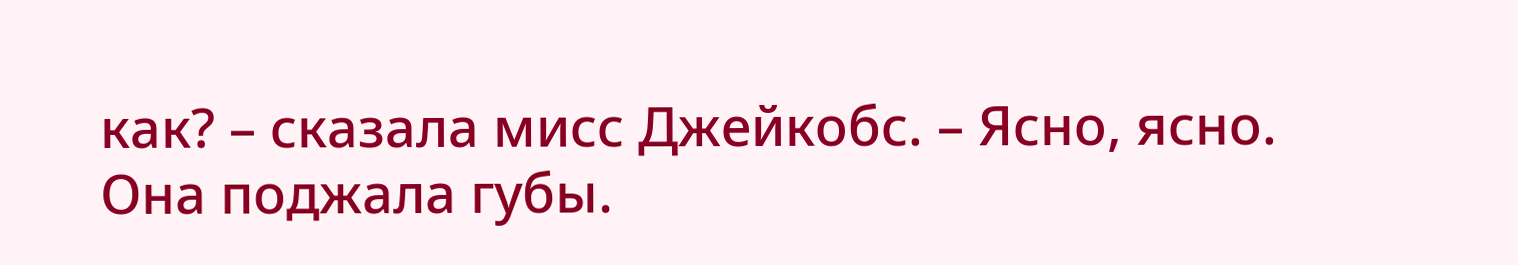как? – сказала мисс Джейкобс. – Ясно, ясно.
Она поджала губы.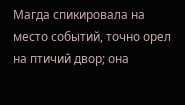Магда спикировала на место событий, точно орел на птичий двор; она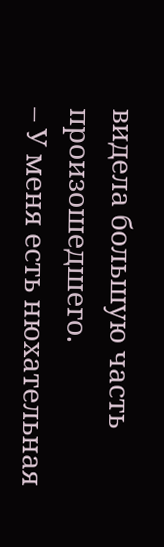видела большую часть произошедшего.
– У меня есть нюхательная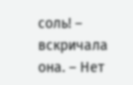соль! – вскричала она. – Нет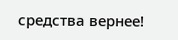средства вернее!